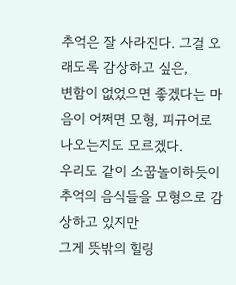추억은 잘 사라진다. 그걸 오래도록 감상하고 싶은,
변함이 없었으면 좋겠다는 마음이 어쩌면 모형, 피규어로 나오는지도 모르겠다.
우리도 같이 소꿉놀이하듯이 추억의 음식들을 모형으로 감상하고 있지만
그게 뜻밖의 힐링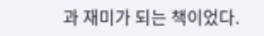과 재미가 되는 책이었다.